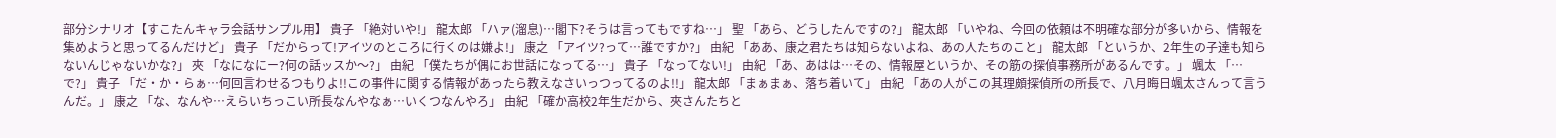部分シナリオ【すこたんキャラ会話サンプル用】 貴子 「絶対いや!」 龍太郎 「ハァ(溜息)…閣下?そうは言ってもですね…」 聖 「あら、どうしたんですの?」 龍太郎 「いやね、今回の依頼は不明確な部分が多いから、情報を集めようと思ってるんだけど」 貴子 「だからって!アイツのところに行くのは嫌よ!」 康之 「アイツ?って…誰ですか?」 由紀 「ああ、康之君たちは知らないよね、あの人たちのこと」 龍太郎 「というか、2年生の子達も知らないんじゃないかな?」 夾 「なになにー?何の話ッスか〜?」 由紀 「僕たちが偶にお世話になってる…」 貴子 「なってない!」 由紀 「あ、あはは…その、情報屋というか、その筋の探偵事務所があるんです。」 颯太 「…で?」 貴子 「だ・か・らぁ…何回言わせるつもりよ!!この事件に関する情報があったら教えなさいっつってるのよ!!」 龍太郎 「まぁまぁ、落ち着いて」 由紀 「あの人がこの其理頗探偵所の所長で、八月晦日颯太さんって言うんだ。」 康之 「な、なんや…えらいちっこい所長なんやなぁ…いくつなんやろ」 由紀 「確か高校2年生だから、夾さんたちと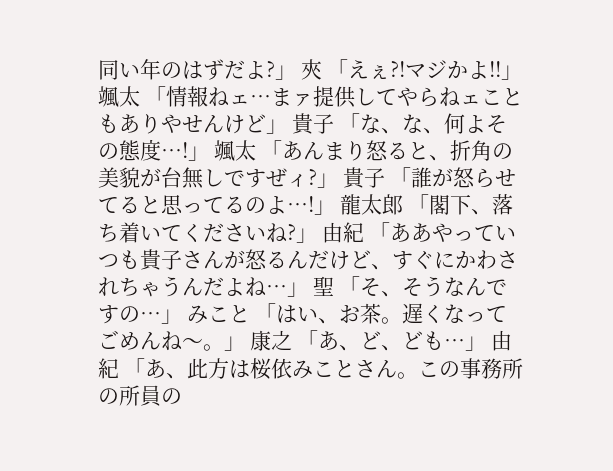同い年のはずだよ?」 夾 「えぇ?!マジかよ!!」 颯太 「情報ねェ…まァ提供してやらねェこともありやせんけど」 貴子 「な、な、何よその態度…!」 颯太 「あんまり怒ると、折角の美貌が台無しですぜィ?」 貴子 「誰が怒らせてると思ってるのよ…!」 龍太郎 「閣下、落ち着いてくださいね?」 由紀 「ああやっていつも貴子さんが怒るんだけど、すぐにかわされちゃうんだよね…」 聖 「そ、そうなんですの…」 みこと 「はい、お茶。遅くなってごめんね〜。」 康之 「あ、ど、ども…」 由紀 「あ、此方は桜依みことさん。この事務所の所員の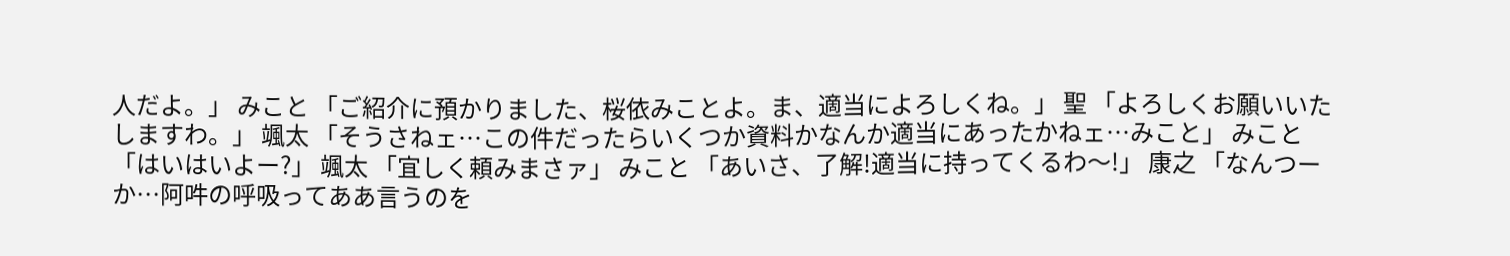人だよ。」 みこと 「ご紹介に預かりました、桜依みことよ。ま、適当によろしくね。」 聖 「よろしくお願いいたしますわ。」 颯太 「そうさねェ…この件だったらいくつか資料かなんか適当にあったかねェ…みこと」 みこと 「はいはいよー?」 颯太 「宜しく頼みまさァ」 みこと 「あいさ、了解!適当に持ってくるわ〜!」 康之 「なんつーか…阿吽の呼吸ってああ言うのを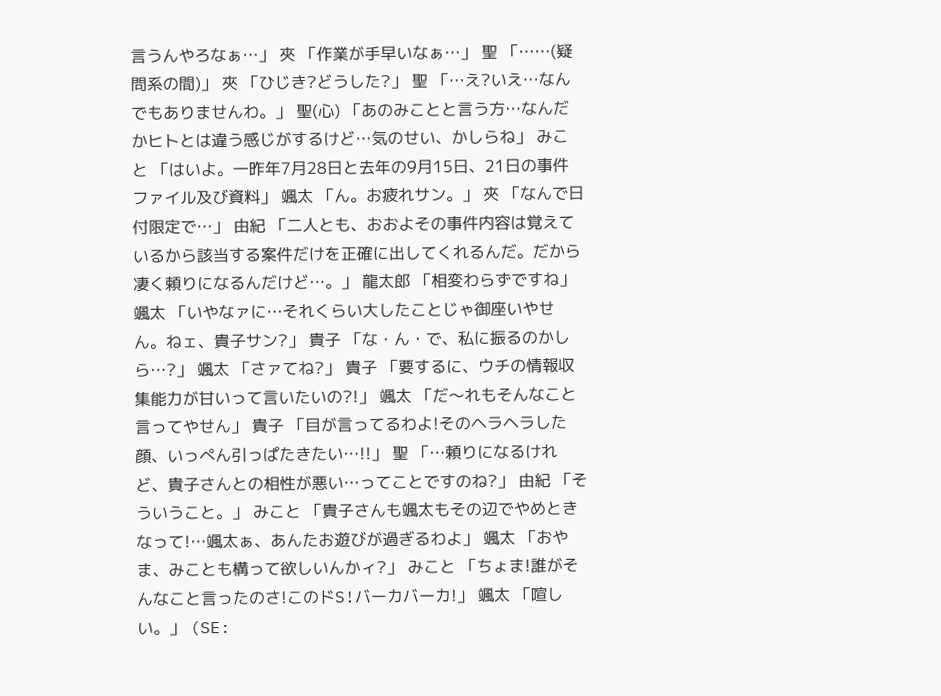言うんやろなぁ…」 夾 「作業が手早いなぁ…」 聖 「……(疑問系の間)」 夾 「ひじき?どうした?」 聖 「…え?いえ…なんでもありませんわ。」 聖(心) 「あのみことと言う方…なんだかヒトとは違う感じがするけど…気のせい、かしらね」 みこと 「はいよ。一昨年7月28日と去年の9月15日、21日の事件ファイル及び資料」 颯太 「ん。お疲れサン。」 夾 「なんで日付限定で…」 由紀 「二人とも、おおよその事件内容は覚えているから該当する案件だけを正確に出してくれるんだ。だから凄く頼りになるんだけど…。」 龍太郎 「相変わらずですね」 颯太 「いやなァに…それくらい大したことじゃ御座いやせん。ねェ、貴子サン?」 貴子 「な・ん・で、私に振るのかしら…?」 颯太 「さァてね?」 貴子 「要するに、ウチの情報収集能力が甘いって言いたいの?!」 颯太 「だ〜れもそんなこと言ってやせん」 貴子 「目が言ってるわよ!そのヘラヘラした顔、いっぺん引っぱたきたい…!!」 聖 「…頼りになるけれど、貴子さんとの相性が悪い…ってことですのね?」 由紀 「そういうこと。」 みこと 「貴子さんも颯太もその辺でやめときなって!…颯太ぁ、あんたお遊びが過ぎるわよ」 颯太 「おやま、みことも構って欲しいんかィ?」 みこと 「ちょま!誰がそんなこと言ったのさ!このドS!バーカバーカ!」 颯太 「喧しい。」 (SE: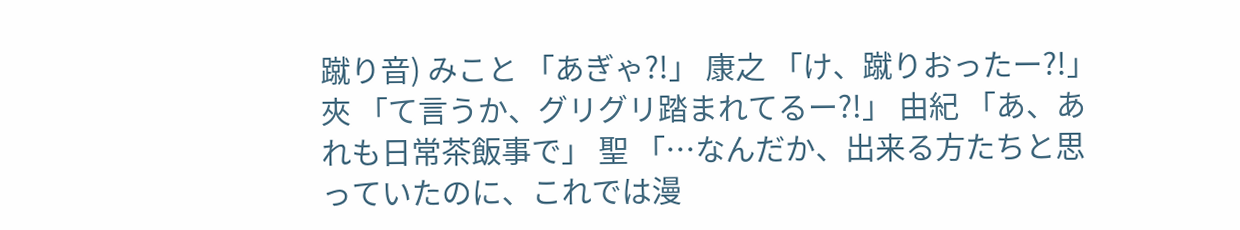蹴り音) みこと 「あぎゃ?!」 康之 「け、蹴りおったー?!」 夾 「て言うか、グリグリ踏まれてるー?!」 由紀 「あ、あれも日常茶飯事で」 聖 「…なんだか、出来る方たちと思っていたのに、これでは漫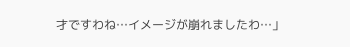才ですわね…イメージが崩れましたわ…」